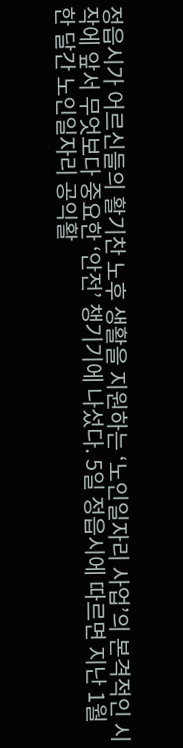정읍시가 어르신들의 활기찬 노후 생활을 지원하는 ‘노인일자리 사업’의 본격적인 시작에 앞서 무엇보다 중요한 ‘안전’ 챙기기에 나섰다. 5일 정읍시에 따르면 지난 1월 한 달간 노인일자리 공익활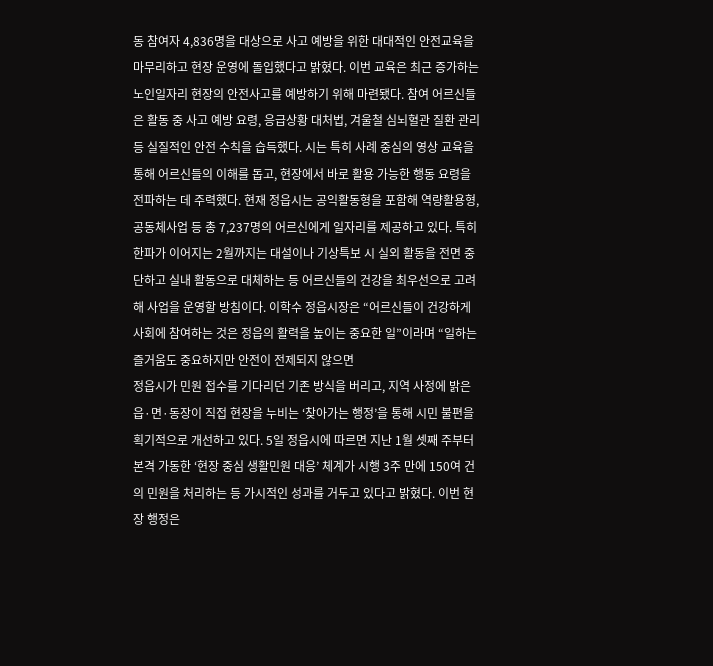동 참여자 4,836명을 대상으로 사고 예방을 위한 대대적인 안전교육을 마무리하고 현장 운영에 돌입했다고 밝혔다. 이번 교육은 최근 증가하는 노인일자리 현장의 안전사고를 예방하기 위해 마련됐다. 참여 어르신들은 활동 중 사고 예방 요령, 응급상황 대처법, 겨울철 심뇌혈관 질환 관리 등 실질적인 안전 수칙을 습득했다. 시는 특히 사례 중심의 영상 교육을 통해 어르신들의 이해를 돕고, 현장에서 바로 활용 가능한 행동 요령을 전파하는 데 주력했다. 현재 정읍시는 공익활동형을 포함해 역량활용형, 공동체사업 등 총 7,237명의 어르신에게 일자리를 제공하고 있다. 특히 한파가 이어지는 2월까지는 대설이나 기상특보 시 실외 활동을 전면 중단하고 실내 활동으로 대체하는 등 어르신들의 건강을 최우선으로 고려해 사업을 운영할 방침이다. 이학수 정읍시장은 “어르신들이 건강하게 사회에 참여하는 것은 정읍의 활력을 높이는 중요한 일”이라며 “일하는 즐거움도 중요하지만 안전이 전제되지 않으면
정읍시가 민원 접수를 기다리던 기존 방식을 버리고, 지역 사정에 밝은 읍·면·동장이 직접 현장을 누비는 ‘찾아가는 행정’을 통해 시민 불편을 획기적으로 개선하고 있다. 5일 정읍시에 따르면 지난 1월 셋째 주부터 본격 가동한 ‘현장 중심 생활민원 대응’ 체계가 시행 3주 만에 150여 건의 민원을 처리하는 등 가시적인 성과를 거두고 있다고 밝혔다. 이번 현장 행정은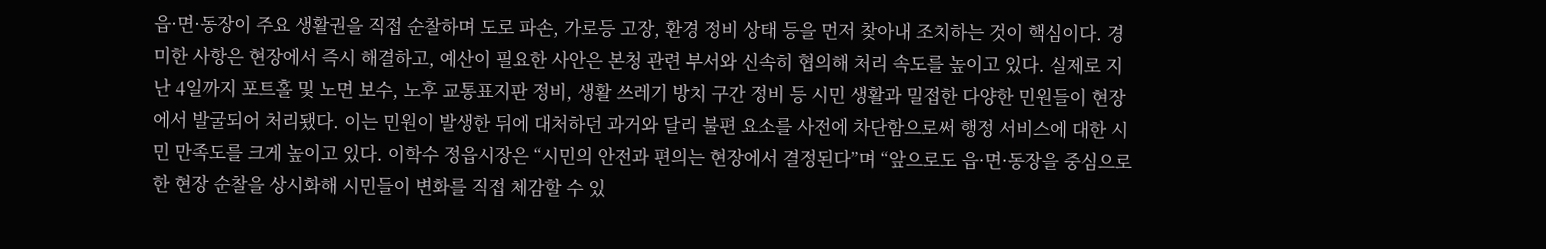읍·면·동장이 주요 생활권을 직접 순찰하며 도로 파손, 가로등 고장, 환경 정비 상태 등을 먼저 찾아내 조치하는 것이 핵심이다. 경미한 사항은 현장에서 즉시 해결하고, 예산이 필요한 사안은 본청 관련 부서와 신속히 협의해 처리 속도를 높이고 있다. 실제로 지난 4일까지 포트홀 및 노면 보수, 노후 교통표지판 정비, 생활 쓰레기 방치 구간 정비 등 시민 생활과 밀접한 다양한 민원들이 현장에서 발굴되어 처리됐다. 이는 민원이 발생한 뒤에 대처하던 과거와 달리 불편 요소를 사전에 차단함으로써 행정 서비스에 대한 시민 만족도를 크게 높이고 있다. 이학수 정읍시장은 “시민의 안전과 편의는 현장에서 결정된다”며 “앞으로도 읍·면·동장을 중심으로 한 현장 순찰을 상시화해 시민들이 변화를 직접 체감할 수 있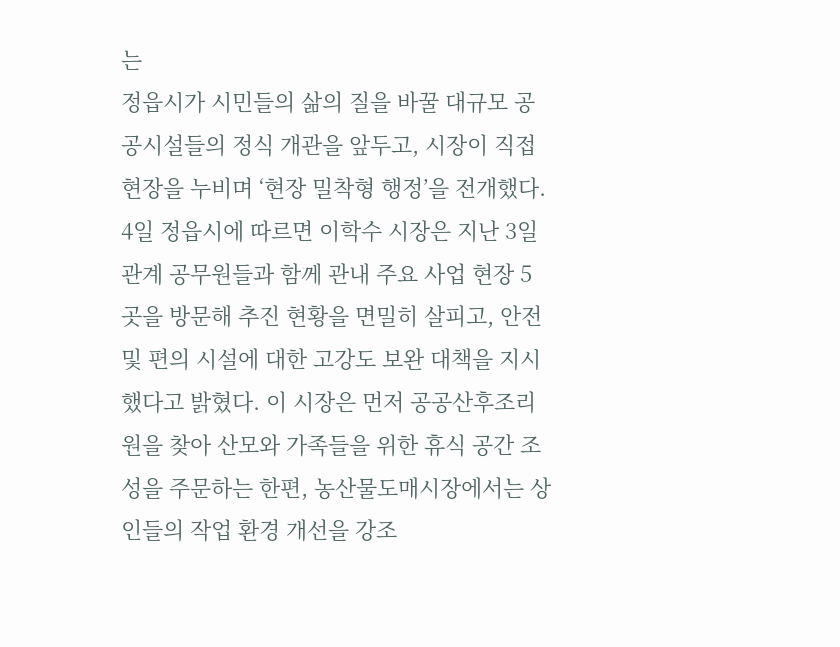는
정읍시가 시민들의 삶의 질을 바꿀 대규모 공공시설들의 정식 개관을 앞두고, 시장이 직접 현장을 누비며 ‘현장 밀착형 행정’을 전개했다. 4일 정읍시에 따르면 이학수 시장은 지난 3일 관계 공무원들과 함께 관내 주요 사업 현장 5곳을 방문해 추진 현황을 면밀히 살피고, 안전 및 편의 시설에 대한 고강도 보완 대책을 지시했다고 밝혔다. 이 시장은 먼저 공공산후조리원을 찾아 산모와 가족들을 위한 휴식 공간 조성을 주문하는 한편, 농산물도매시장에서는 상인들의 작업 환경 개선을 강조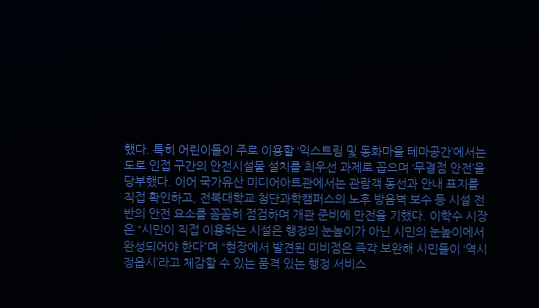했다. 특히 어린이들이 주로 이용할 ‘익스트림 및 동화마을 테마공간’에서는 도로 인접 구간의 안전시설물 설치를 최우선 과제로 꼽으며 ‘무결점 안전’을 당부했다. 이어 국가유산 미디어아트관에서는 관람객 동선과 안내 표지를 직접 확인하고, 전북대학교 첨단과학캠퍼스의 노후 방음벽 보수 등 시설 전반의 안전 요소를 꼼꼼히 점검하며 개관 준비에 만전을 기했다. 이학수 시장은 “시민이 직접 이용하는 시설은 행정의 눈높이가 아닌 시민의 눈높이에서 완성되어야 한다”며 “현장에서 발견된 미비점은 즉각 보완해 시민들이 ‘역시 정읍시’라고 체감할 수 있는 품격 있는 행정 서비스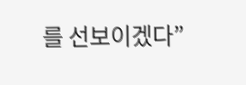를 선보이겠다”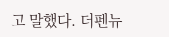고 말했다. 더펜뉴